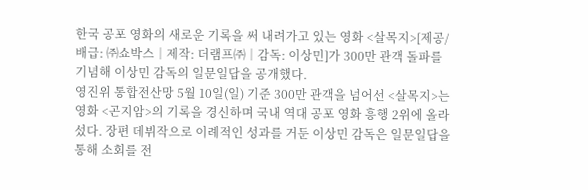한국 공포 영화의 새로운 기록을 써 내려가고 있는 영화 <살목지>[제공/배급: ㈜쇼박스│제작: 더램프㈜│감독: 이상민]가 300만 관객 돌파를 기념해 이상민 감독의 일문일답을 공개했다.
영진위 통합전산망 5월 10일(일) 기준 300만 관객을 넘어선 <살목지>는 영화 <곤지암>의 기록을 경신하며 국내 역대 공포 영화 흥행 2위에 올라섰다. 장편 데뷔작으로 이례적인 성과를 거둔 이상민 감독은 일문일답을 통해 소회를 전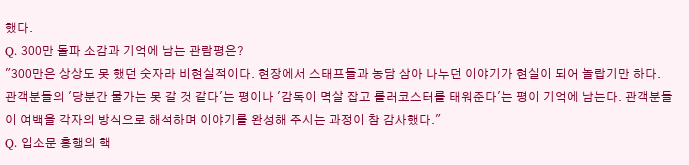했다.
Q. 300만 돌파 소감과 기억에 남는 관람평은?
"300만은 상상도 못 했던 숫자라 비현실적이다. 현장에서 스태프들과 농담 삼아 나누던 이야기가 현실이 되어 놀랍기만 하다. 관객분들의 '당분간 물가는 못 갈 것 같다'는 평이나 '감독이 멱살 잡고 롤러코스터를 태워준다'는 평이 기억에 남는다. 관객분들이 여백을 각자의 방식으로 해석하며 이야기를 완성해 주시는 과정이 참 감사했다."
Q. 입소문 흥행의 핵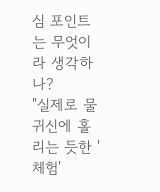심 포인트는 무엇이라 생각하나?
"실제로 물귀신에 홀리는 듯한 '체험'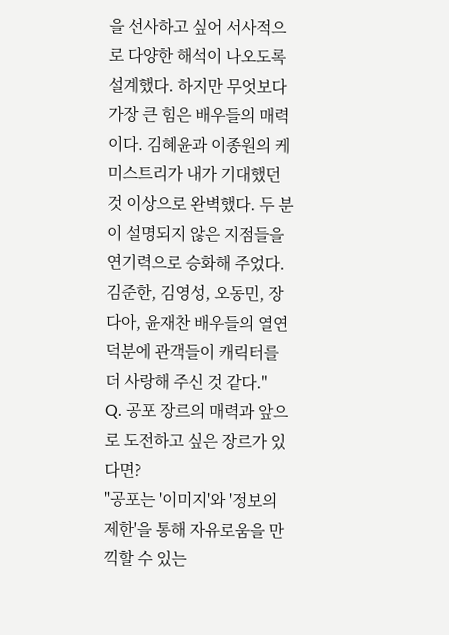을 선사하고 싶어 서사적으로 다양한 해석이 나오도록 설계했다. 하지만 무엇보다 가장 큰 힘은 배우들의 매력이다. 김혜윤과 이종원의 케미스트리가 내가 기대했던 것 이상으로 완벽했다. 두 분이 설명되지 않은 지점들을 연기력으로 승화해 주었다. 김준한, 김영성, 오동민, 장다아, 윤재찬 배우들의 열연 덕분에 관객들이 캐릭터를 더 사랑해 주신 것 같다."
Q. 공포 장르의 매력과 앞으로 도전하고 싶은 장르가 있다면?
"공포는 '이미지'와 '정보의 제한'을 통해 자유로움을 만끽할 수 있는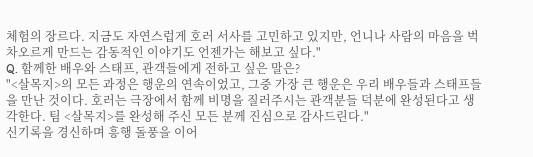체험의 장르다. 지금도 자연스럽게 호러 서사를 고민하고 있지만, 언니나 사람의 마음을 벅차오르게 만드는 감동적인 이야기도 언젠가는 해보고 싶다."
Q. 함께한 배우와 스태프, 관객들에게 전하고 싶은 말은?
"<살목지>의 모든 과정은 행운의 연속이었고, 그중 가장 큰 행운은 우리 배우들과 스태프들을 만난 것이다. 호러는 극장에서 함께 비명을 질러주시는 관객분들 덕분에 완성된다고 생각한다. 팀 <살목지>를 완성해 주신 모든 분께 진심으로 감사드린다."
신기록을 경신하며 흥행 돌풍을 이어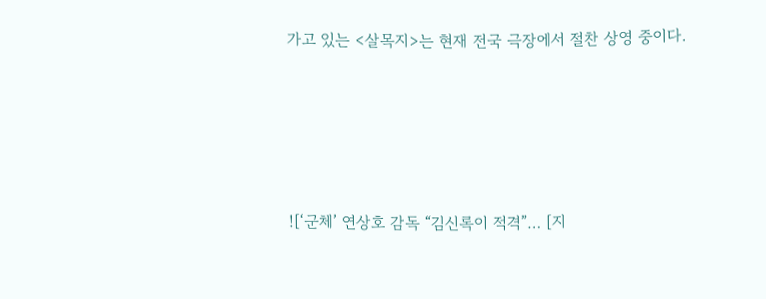가고 있는 <살목지>는 현재 전국 극장에서 절찬 상영 중이다.







![‘군체’ 연상호 감독 “김신록이 적격”… [지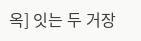옥] 잇는 두 거장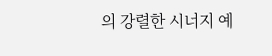의 강렬한 시너지 예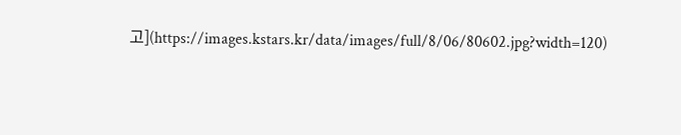고](https://images.kstars.kr/data/images/full/8/06/80602.jpg?width=120)